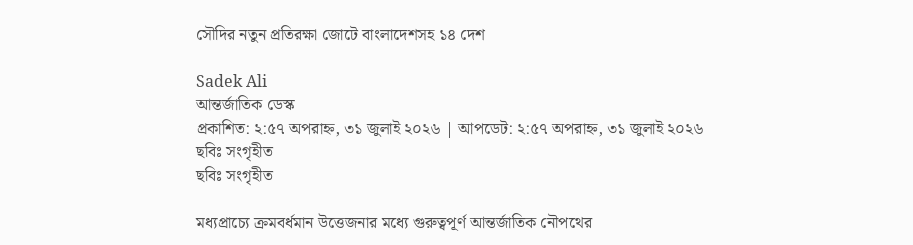সৌদির নতুন প্রতিরক্ষা জোটে বাংলাদেশসহ ১৪ দেশ

Sadek Ali
আন্তর্জাতিক ডেস্ক
প্রকাশিত: ২:৫৭ অপরাহ্ন, ৩১ জুলাই ২০২৬ | আপডেট: ২:৫৭ অপরাহ্ন, ৩১ জুলাই ২০২৬
ছবিঃ সংগৃহীত
ছবিঃ সংগৃহীত

মধ্যপ্রাচ্যে ক্রমবর্ধমান উত্তেজনার মধ্যে গুরুত্বপূর্ণ আন্তর্জাতিক নৌপথের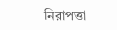নিরাপত্তা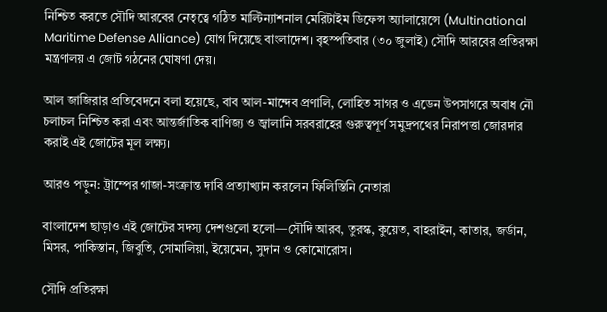নিশ্চিত করতে সৌদি আরবের নেতৃত্বে গঠিত মাল্টিন্যাশনাল মেরিটাইম ডিফেন্স অ্যালায়েন্সে (Multinational Maritime Defense Alliance) যোগ দিয়েছে বাংলাদেশ। বৃহস্পতিবার (৩০ জুলাই) সৌদি আরবের প্রতিরক্ষা মন্ত্রণালয় এ জোট গঠনের ঘোষণা দেয়।

আল জাজিরার প্রতিবেদনে বলা হয়েছে, বাব আল-মান্দেব প্রণালি, লোহিত সাগর ও এডেন উপসাগরে অবাধ নৌ চলাচল নিশ্চিত করা এবং আন্তর্জাতিক বাণিজ্য ও জ্বালানি সরবরাহের গুরুত্বপূর্ণ সমুদ্রপথের নিরাপত্তা জোরদার করাই এই জোটের মূল লক্ষ্য।

আরও পড়ুন: ট্রাম্পের গাজা-সংক্রান্ত দাবি প্রত্যাখ্যান করলেন ফিলিস্তিনি নেতারা

বাংলাদেশ ছাড়াও এই জোটের সদস্য দেশগুলো হলো—সৌদি আরব, তুরস্ক, কুয়েত, বাহরাইন, কাতার, জর্ডান, মিসর, পাকিস্তান, জিবুতি, সোমালিয়া, ইয়েমেন, সুদান ও কোমোরোস।

সৌদি প্রতিরক্ষা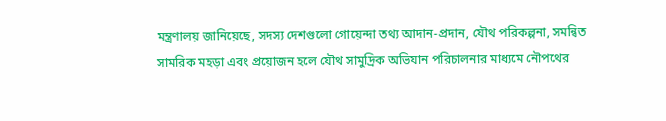মন্ত্রণালয় জানিয়েছে, সদস্য দেশগুলো গোয়েন্দা তথ্য আদান-প্রদান, যৌথ পরিকল্পনা, সমন্বিত সামরিক মহড়া এবং প্রয়োজন হলে যৌথ সামুদ্রিক অভিযান পরিচালনার মাধ্যমে নৌপথের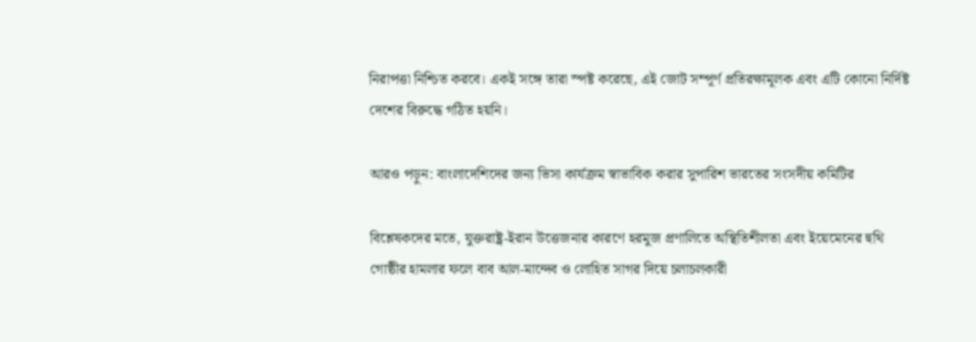নিরাপত্তা নিশ্চিত করবে। একই সঙ্গে তারা স্পষ্ট করেছে, এই জোট সম্পূর্ণ প্রতিরক্ষামূলক এবং এটি কোনো নির্দিষ্ট দেশের বিরুদ্ধে গঠিত হয়নি।

আরও পড়ুন: বাংলাদেশিদের জন্য ভিসা কার্যক্রম স্বাভাবিক করার সুপারিশ ভারতের সংসদীয় কমিটির

বিশ্লেষকদের মতে, যুক্তরাষ্ট্র-ইরান উত্তেজনার কারণে হরমুজ প্রণালিতে অস্থিতিশীলতা এবং ইয়েমেনের হুথি গোষ্ঠীর হামলার ফলে বাব আল-মান্দেব ও লোহিত সাগর দিয়ে চলাচলকারী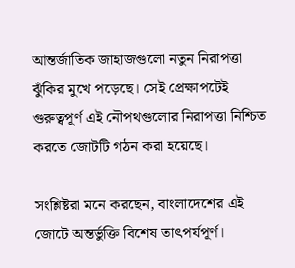আন্তর্জাতিক জাহাজগুলো নতুন নিরাপত্তা ঝুঁকির মুখে পড়েছে। সেই প্রেক্ষাপটেই গুরুত্বপূর্ণ এই নৌপথগুলোর নিরাপত্তা নিশ্চিত করতে জোটটি গঠন করা হয়েছে।

সংশ্লিষ্টরা মনে করছেন, বাংলাদেশের এই জোটে অন্তর্ভুক্তি বিশেষ তাৎপর্যপূর্ণ।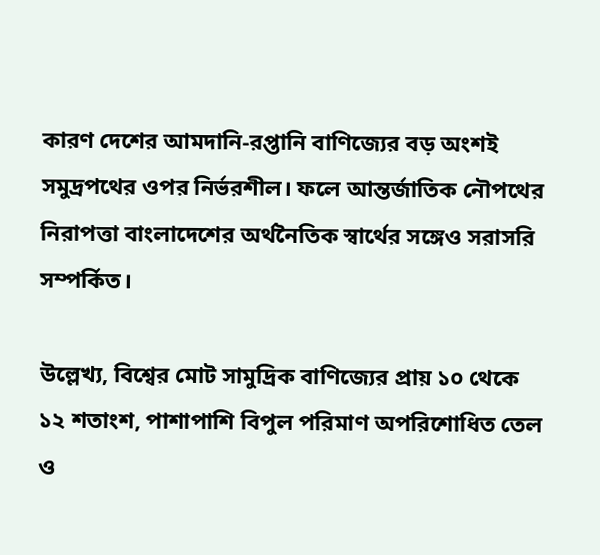কারণ দেশের আমদানি-রপ্তানি বাণিজ্যের বড় অংশই সমুদ্রপথের ওপর নির্ভরশীল। ফলে আন্তর্জাতিক নৌপথের নিরাপত্তা বাংলাদেশের অর্থনৈতিক স্বার্থের সঙ্গেও সরাসরি সম্পর্কিত।

উল্লেখ্য, বিশ্বের মোট সামুদ্রিক বাণিজ্যের প্রায় ১০ থেকে ১২ শতাংশ, পাশাপাশি বিপুল পরিমাণ অপরিশোধিত তেল ও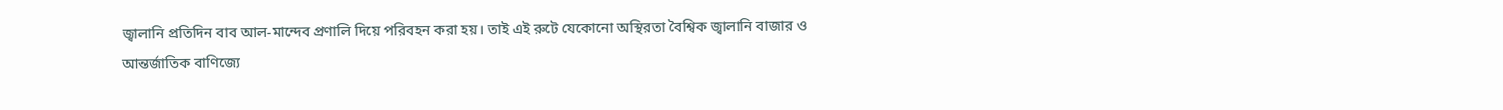জ্বালানি প্রতিদিন বাব আল-মান্দেব প্রণালি দিয়ে পরিবহন করা হয়। তাই এই রুটে যেকোনো অস্থিরতা বৈশ্বিক জ্বালানি বাজার ও আন্তর্জাতিক বাণিজ্যে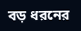বড় ধরনের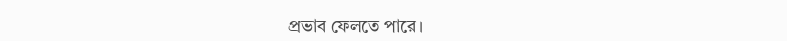প্রভাব ফেলতে পারে।